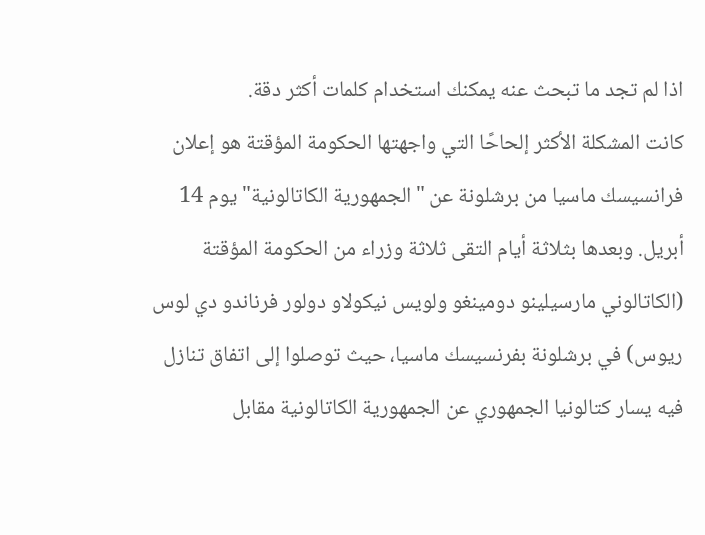اذا لم تجد ما تبحث عنه يمكنك استخدام كلمات أكثر دقة.
كانت المشكلة الأكثر إلحاحًا التي واجهتها الحكومة المؤقتة هو إعلان فرانسيسك ماسيا من برشلونة عن "الجمهورية الكاتالونية" يوم 14 أبريل. وبعدها بثلاثة أيام التقى ثلاثة وزراء من الحكومة المؤقتة (الكاتالوني مارسيلينو دومينغو ولويس نيكولاو دولور فرناندو دي لوس ريوس) في برشلونة بفرنسيسك ماسيا، حيث توصلوا إلى اتفاق تنازل فيه يسار كتالونيا الجمهوري عن الجمهورية الكاتالونية مقابل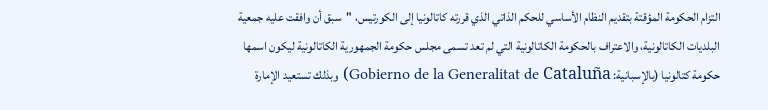التزام الحكومة المؤقتة بتقديم النظام الأساسي للحكم الذاتي الذي قررته كاتالونيا إلى الكورتيس، "سبق أن وافقت عليه جمعية البلديات الكاتالونية، والاعتراف بالحكومة الكاتالونية التي لم تعد تسمى مجلس حكومة الجمهورية الكاتالونية ليكون اسمها حكومة كتالونيا (بالإسبانية: Gobierno de la Generalitat de Cataluña) وبذلك تستعيد الإمارة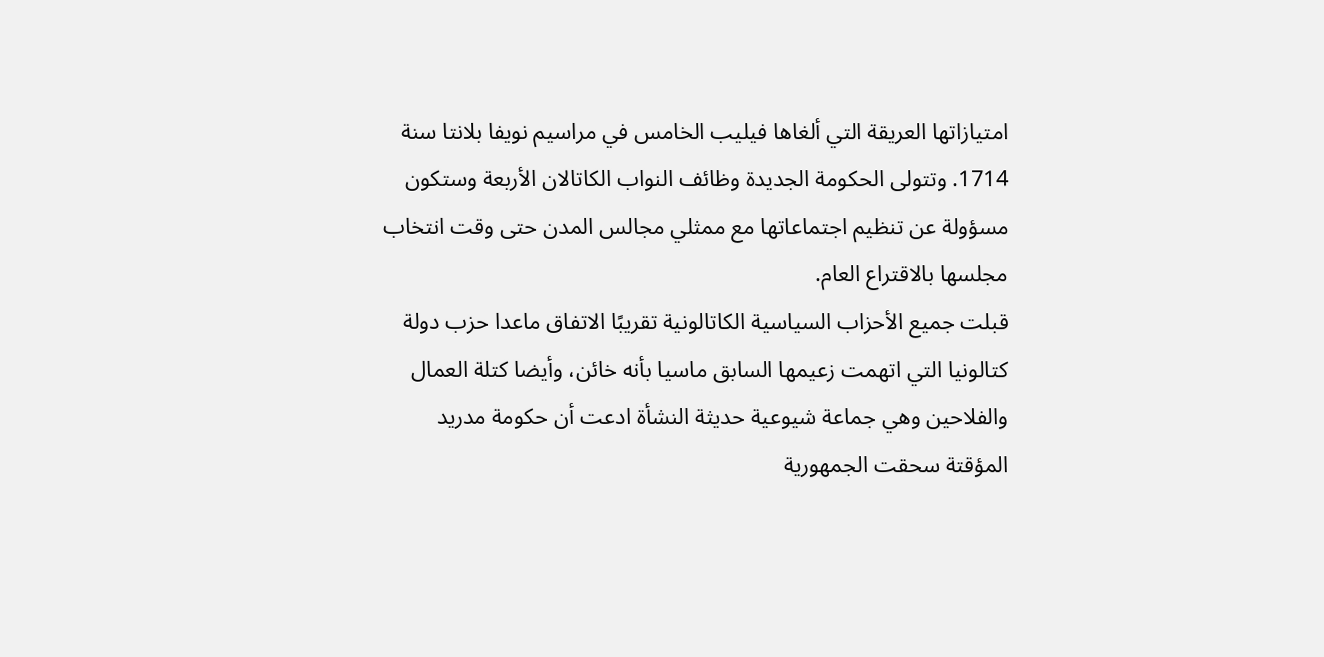امتيازاتها العريقة التي ألغاها فيليب الخامس في مراسيم نويفا بلانتا سنة 1714. وتتولى الحكومة الجديدة وظائف النواب الكاتالان الأربعة وستكون مسؤولة عن تنظيم اجتماعاتها مع ممثلي مجالس المدن حتى وقت انتخاب مجلسها بالاقتراع العام.
قبلت جميع الأحزاب السياسية الكاتالونية تقريبًا الاتفاق ماعدا حزب دولة كتالونيا التي اتهمت زعيمها السابق ماسيا بأنه خائن، وأيضا كتلة العمال والفلاحين وهي جماعة شيوعية حديثة النشأة ادعت أن حكومة مدريد المؤقتة سحقت الجمهورية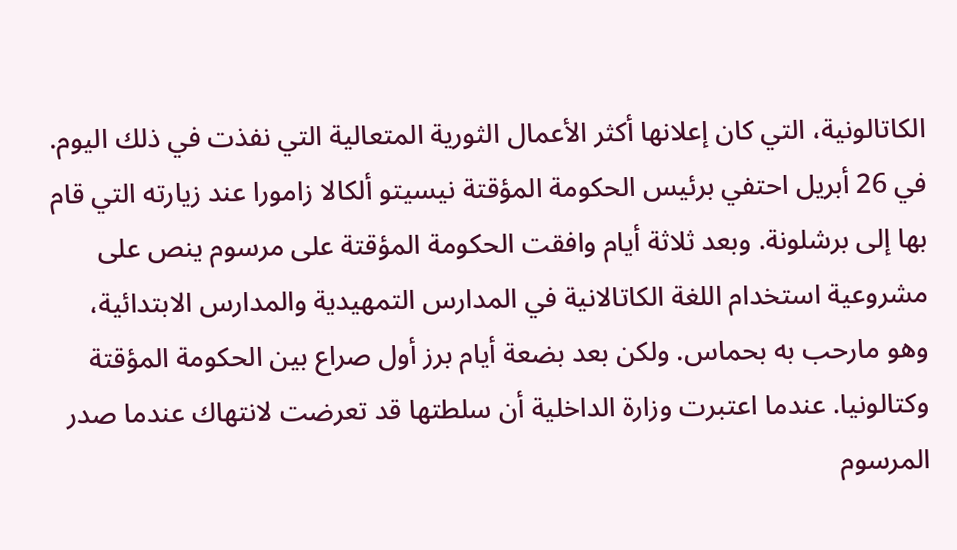الكاتالونية، التي كان إعلانها أكثر الأعمال الثورية المتعالية التي نفذت في ذلك اليوم.
في 26 أبريل احتفي برئيس الحكومة المؤقتة نيسيتو ألكالا زامورا عند زيارته التي قام بها إلى برشلونة. وبعد ثلاثة أيام وافقت الحكومة المؤقتة على مرسوم ينص على مشروعية استخدام اللغة الكاتالانية في المدارس التمهيدية والمدارس الابتدائية، وهو مارحب به بحماس. ولكن بعد بضعة أيام برز أول صراع بين الحكومة المؤقتة وكتالونيا. عندما اعتبرت وزارة الداخلية أن سلطتها قد تعرضت لانتهاك عندما صدر المرسوم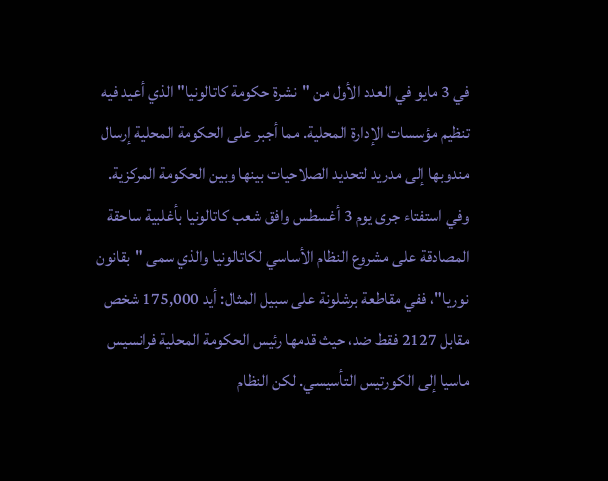في 3 مايو في العدد الأول من "نشرة حكومة كاتالونيا" الذي أعيد فيه تنظيم مؤسسات الإدارة المحلية. مما أجبر على الحكومة المحلية إرسال مندوبها إلى مدريد لتحديد الصلاحيات بينها وبين الحكومة المركزية.
وفي استفتاء جرى يوم 3 أغسطس وافق شعب كاتالونيا بأغلبية ساحقة المصادقة على مشروع النظام الأساسي لكاتالونيا والذي سمى "بقانون نوريا"، ففي مقاطعة برشلونة على سبيل المثال: أيد 175,000 شخص مقابل 2127 فقط ضد، حيث قدمها رئيس الحكومة المحلية فرانسيس ماسيا إلى الكورتيس التأسيسي. لكن النظام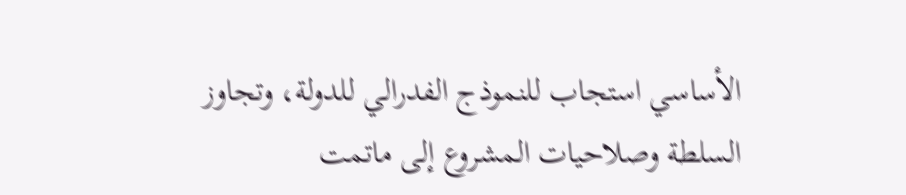الأساسي استجاب للنموذج الفدرالي للدولة، وتجاوز السلطة وصلاحيات المشروع إلى ماتمت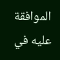الموافقة عليه في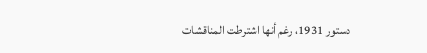دستور 1931، رغم أنها اشترطت المناقشات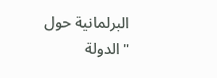البرلمانية حول "الدولة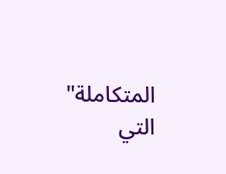المتكاملة" التي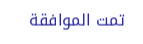تمت الموافقة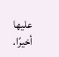عليها أخيرًا.